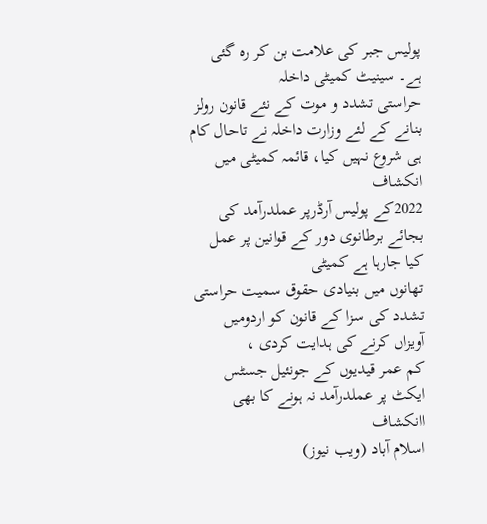پولیس جبر کی علامت بن کر رہ گئی ہے۔ سینیٹ کمیٹی داخلہ
حراستی تشدد و موت کے نئے قانون رولز بنانے کے لئے وزارت داخلہ نے تاحال کام ہی شروع نہیں کیا، قائمہ کمیٹی میں انکشاف
2022کے پولیس آرڈرپر عملدرآمد کی بجائے برطانوی دور کے قوانین پر عمل کیا جارہا ہے کمیٹی
تھانوں میں بنیادی حقوق سمیت حراستی تشدد کی سزا کے قانون کو اردومیں آویزاں کرنے کی ہدایت کردی ،
کم عمر قیدیوں کے جونئیل جسٹس ایکٹ پر عملدرآمد نہ ہونے کا بھی اانکشاف
اسلام آباد (ویب نیوز)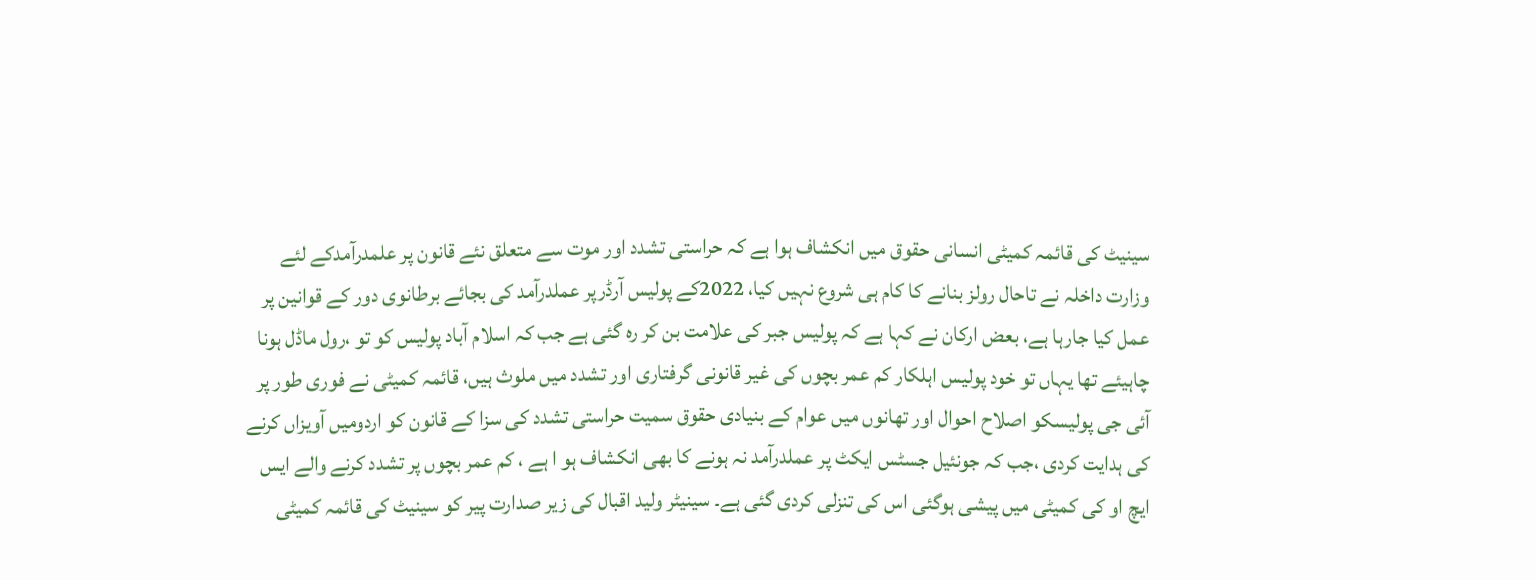سینیٹ کی قائمہ کمیٹی انسانی حقوق میں انکشاف ہوا ہے کہ حراستی تشدد اور موت سے متعلق نئے قانون پر علمدرآمدکے لئے وزارت داخلہ نے تاحال رولز بنانے کا کام ہی شروع نہیں کیا، 2022کے پولیس آرڈرپر عملدرآمد کی بجائے برطانوی دور کے قوانین پر عمل کیا جارہا ہے، بعض ارکان نے کہا ہے کہ پولیس جبر کی علامت بن کر رہ گئی ہے جب کہ اسلام آباد پولیس کو تو ،رول ماڈل ہونا چاہیئے تھا یہاں تو خود پولیس اہلکار کم عمر بچوں کی غیر قانونی گرفتاری اور تشدد میں ملوث ہیں، قائمہ کمیٹی نے فوری طور پر آئی جی پولیسکو اصلاح احوال اور تھانوں میں عوام کے بنیادی حقوق سمیت حراستی تشدد کی سزا کے قانون کو اردومیں آویزاں کرنے کی ہدایت کردی ،جب کہ جونئیل جسٹس ایکٹ پر عملدرآمد نہ ہونے کا بھی انکشاف ہو ا ہے ، کم عمر بچوں پر تشدد کرنے والے ایس ایچ او کی کمیٹی میں پیشی ہوگئی اس کی تنزلی کردی گئی ہے۔ سینیٹر ولید اقبال کی زیر صدارت پیر کو سینیٹ کی قائمہ کمیٹی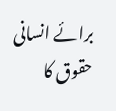برائے انسانی حقوق کا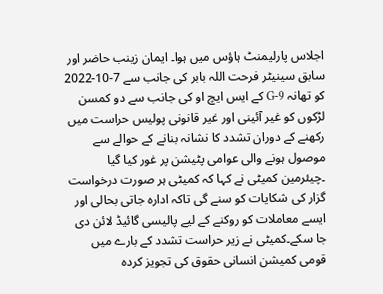اجلاس پارلیمنٹ ہاؤس میں ہوا۔ ایمان زینب حاضر اور سابق سینیٹر فرحت اللہ بابر کی جانب سے 7-10-2022 کو تھانہ G-9 کے ایس ایچ او کی جانب سے دو کمسن لڑکوں کو غیر آئینی اور غیر قانونی پولیس حراست میں رکھنے کے دوران تشدد کا نشانہ بنانے کے حوالے سے موصول ہونے والی عوامی پٹیشن پر غور کیا گیا ۔چیئرمین کمیٹی نے کہا کہ کمیٹی ہر صورت درخواست گزار کی شکایات کو سنے گی تاکہ ادارہ جاتی بحالی اور ایسے معاملات کو روکنے کے لیے پالیسی گائیڈ لائن دی جا سکے۔کمیٹی نے زیر حراست تشدد کے بارے میں قومی کمیشن انسانی حقوق کی تجویز کردہ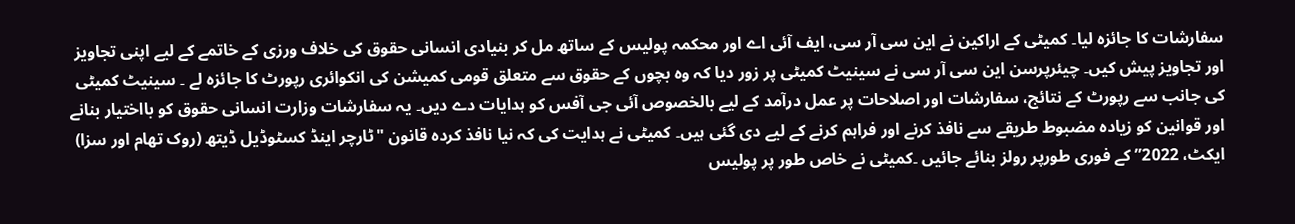سفارشات کا جائزہ لیا۔ کمیٹی کے اراکین نے این سی آر سی، ایف آئی اے اور محکمہ پولیس کے ساتھ مل کر بنیادی انسانی حقوق کی خلاف ورزی کے خاتمے کے لیے اپنی تجاویز اور تجاویز پیش کیں۔ چیئرپرسن این سی آر سی نے سینیٹ کمیٹی پر زور دیا کہ وہ بچوں کے حقوق سے متعلق قومی کمیشن کی انکوائری رپورٹ کا جائزہ لے ۔ سینیٹ کمیٹی کی جانب سے رپورٹ کے نتائج، سفارشات اور اصلاحات پر عمل درآمد کے لیے بالخصوص آئی جی آفس کو ہدایات دے دیں۔ یہ سفارشات وزارت انسانی حقوق کو بااختیار بنانے اور قوانین کو زیادہ مضبوط طریقے سے نافذ کرنے اور فراہم کرنے کے لیے دی گئی ہیں۔ کمیٹی نے ہدایت کی کہ نیا نافذ کردہ قانون "ٹارچر اینڈ کسٹوڈیل ڈیتھ (روک تھام اور سزا) ایکٹ، 2022” کے فوری طورپر رولز بنائے جائیں ۔کمیٹی نے خاص طور پر پولیس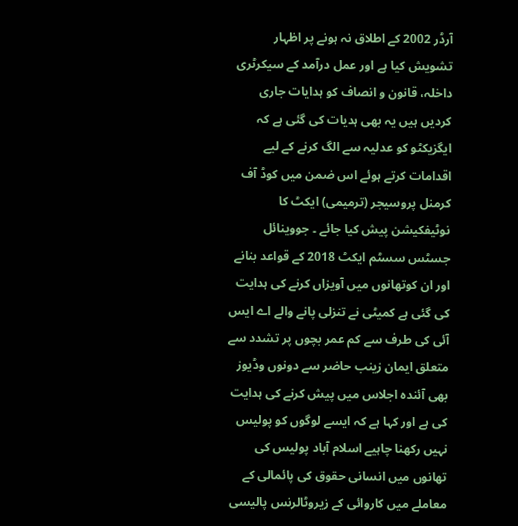آرڈر 2002 کے اطلاق نہ ہونے پر اظہار تشویش کیا ہے اور عمل درآمد کے سیکرٹری داخلہ، قانون و انصاف کو ہدایات جاری کردیں ہیں یہ بھی ہدیات کی گئی ہے کہ ایگزیکٹو کو عدلیہ سے الگ کرنے کے لیے اقدامات کرتے ہوئے اس ضمن میں کوڈ آف کرمنل پروسیجر (ترمیمی) ایکٹ کا نوٹیفکیشن پیش کیا جائے ۔ جووینائل جسٹس سسٹم ایکٹ 2018 کے قواعد بنانے اور ان کوتھانوں میں آویزاں کرنے کی ہدایت کی گئی ہے کمیٹی نے تنزلی پانے والے اے ایس آئی کی طرف سے کم عمر بچوں پر تشدد سے متعلق ایمان زینب حاضر سے دونوں وڈیوز بھی آئندہ اجلاس میں پیش کرنے کی ہدایت کی ہے اور کہا ہے کہ ایسے لوگوں کو پولیس نہیں رکھنا چاہیے اسلام آباد پولیس کی تھانوں میں انسانی حقوق کی پائمالی کے معاملے میں کاروائی کے زیروٹالرنس پالیسی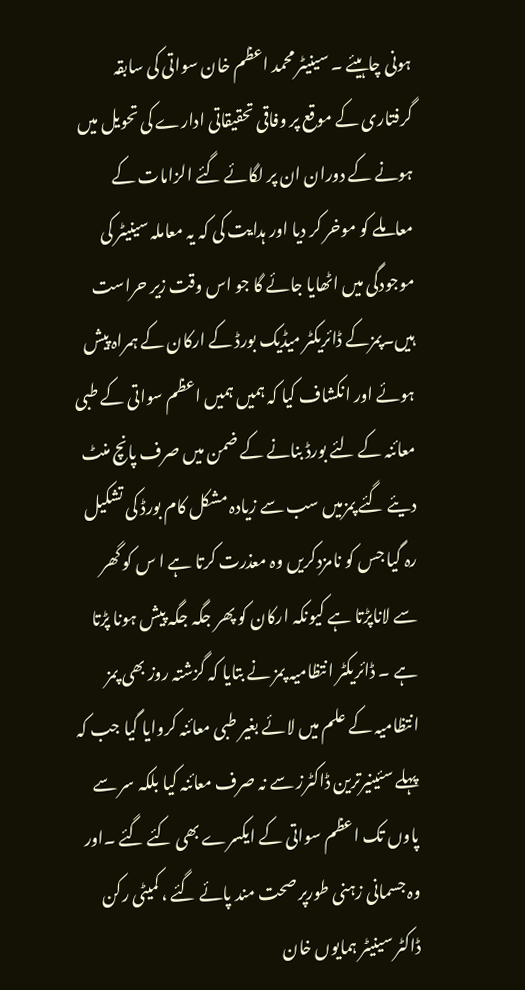ہونی چاہیئے ۔ سینیٹر محمد اعظم خان سواتی کی سابقہ گرفتاری کے موقع پر وفاقی تحقیقاتی ادارے کی تحویل میں ہونے کے دوران ان پر لگائے گئے الزامات کے معاملے کو موخر کر دیا اور ہدایت کی کہ یہ معاملہ سینیٹر کی موجودگی میں اٹھایا جائے گا جو اس وقت زیر حراست ہیں۔پمزکے ڈائریکٹر میڈیک بورڈ کے ارکان کے ہمراہ پیش ہوئے اور انکشاف کیا کہ ہمیں ہمیں اعظم سواتی کے طبی معائنہ کے لئے بورڈ بنانے کے ضمن میں صرف پانچ منٹ دیئے گئے پمزمیں سب سے زیادہ مشکل کام بورڈ کی تشکیل رہ گیا جس کو نامزدکریں وہ معذرت کرتا ہے ا س کو گھر سے لاناپڑتا ہے کیونکہ ارکان کو پھر جگہ جگہ پیش ہونا پڑتا ہے ۔ ڈائریکٹر انتظامیہ پمز نے بتایا کہ گزشتہ روز بھی پمز انتظامیہ کے علم میں لائے بغیر طبی معائنہ کروایا گیا جب کہ پہلے سئینیرترین ڈاکٹرز سے نہ صرف معائنہ کیا بلکہ سر سے پاوں تک اعظم سواتی کے ایکسرے بھی کئے گئے ۔اور وہ جسمانی زہنی طورپر صحت مند پائے گئے ، کمیٹی رکن ڈاکٹر سینیٹر ہمایوں خان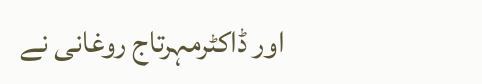اور ڈاکٹرمہرتاج روغانی نے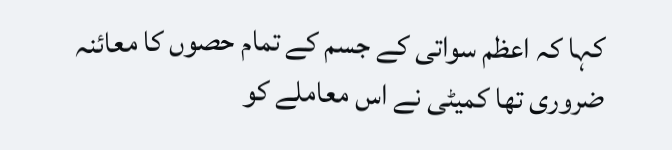کہا کہ اعظم سواتی کے جسم کے تمام حصوں کا معائنہ ضروری تھا کمیٹی نے اس معاملے کو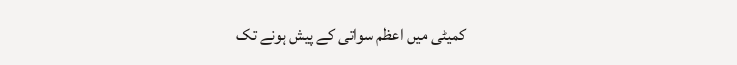کمیٹی میں اعظم سواتی کے پیش ہونے تک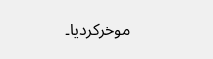موخرکردیا۔